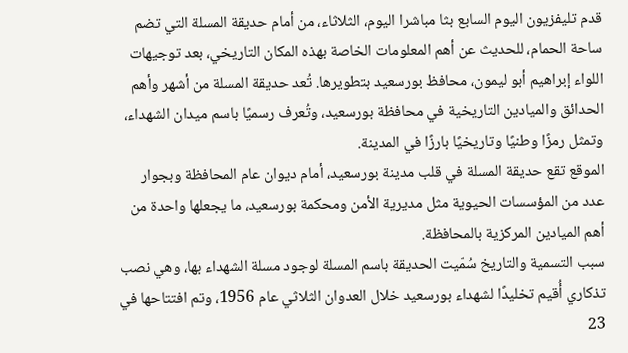قدم تليفزيون اليوم السابع بثا مباشرا اليوم، الثلاثاء، من أمام حديقة المسلة التي تضم ساحة الحمام، للحديث عن أهم المعلومات الخاصة بهذه المكان التاريخي، بعد توجيهات اللواء إبراهيم أبو ليمون، محافظ بورسعيد بتطويرها. تُعد حديقة المسلة من أشهر وأهم الحدائق والميادين التاريخية في محافظة بورسعيد، وتُعرف رسميًا باسم ميدان الشهداء، وتمثل رمزًا وطنيًا وتاريخيًا بارزًا في المدينة.
الموقع تقع حديقة المسلة في قلب مدينة بورسعيد، أمام ديوان عام المحافظة وبجوار عدد من المؤسسات الحيوية مثل مديرية الأمن ومحكمة بورسعيد، ما يجعلها واحدة من أهم الميادين المركزية بالمحافظة.
سبب التسمية والتاريخ سُمّيت الحديقة باسم المسلة لوجود مسلة الشهداء بها، وهي نصب تذكاري أُقيم تخليدًا لشهداء بورسعيد خلال العدوان الثلاثي عام 1956، وتم افتتاحها في 23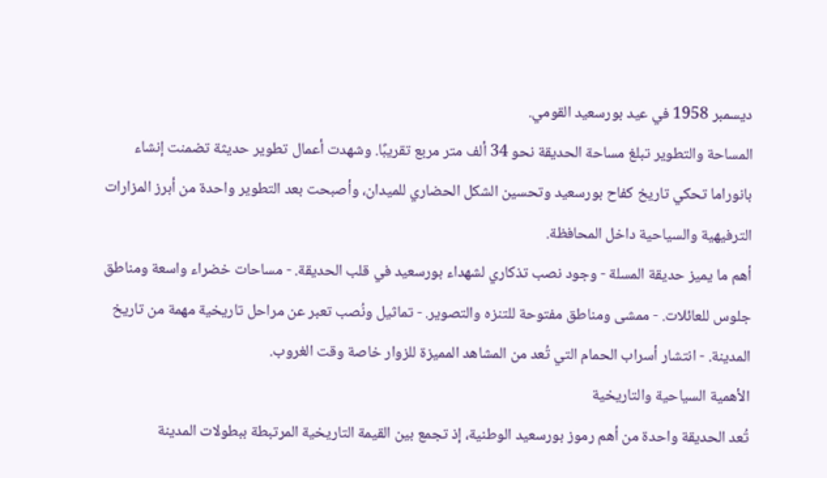ديسمبر 1958 في عيد بورسعيد القومي.
المساحة والتطوير تبلغ مساحة الحديقة نحو 34 ألف متر مربع تقريبًا. وشهدت أعمال تطوير حديثة تضمنت إنشاء بانوراما تحكي تاريخ كفاح بورسعيد وتحسين الشكل الحضاري للميدان، وأصبحت بعد التطوير واحدة من أبرز المزارات الترفيهية والسياحية داخل المحافظة.
أهم ما يميز حديقة المسلة - وجود نصب تذكاري لشهداء بورسعيد في قلب الحديقة. - مساحات خضراء واسعة ومناطق جلوس للعائلات. - ممشى ومناطق مفتوحة للتنزه والتصوير. - تماثيل ونُصب تعبر عن مراحل تاريخية مهمة من تاريخ المدينة. - انتشار أسراب الحمام التي تُعد من المشاهد المميزة للزوار خاصة وقت الغروب.
الأهمية السياحية والتاريخية
تُعد الحديقة واحدة من أهم رموز بورسعيد الوطنية، إذ تجمع بين القيمة التاريخية المرتبطة ببطولات المدينة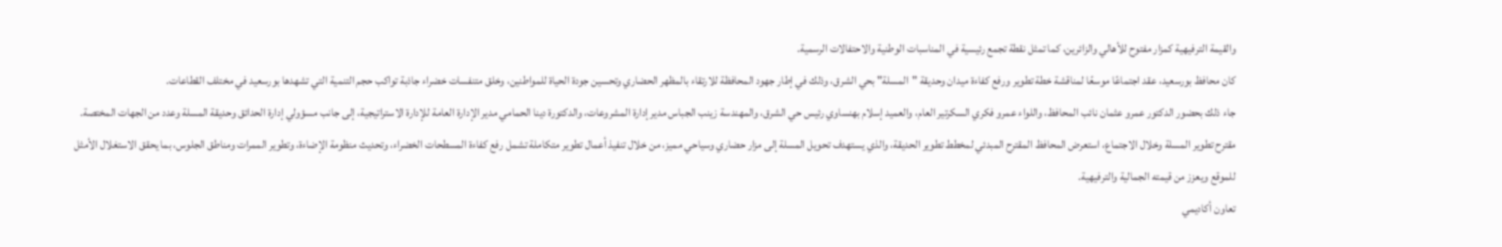والقيمة الترفيهية كمزار مفتوح للأهالي والزائرين، كما تمثل نقطة تجمع رئيسية في المناسبات الوطنية والاحتفالات الرسمية.
كان محافظ بورسعيد، عقد اجتماعًا موسعًا لمناقشة خطة تطوير ورفع كفاءة ميدان وحديقة "المسلة" بحي الشرق، وذلك في إطار جهود المحافظة للارتقاء بالمظهر الحضاري وتحسين جودة الحياة للمواطنين، وخلق متنفسات خضراء جاذبة تواكب حجم التنمية التي تشهدها بورسعيد في مختلف القطاعات.
جاء ذلك بحضور الدكتور عمرو عثمان نائب المحافظ، واللواء عمرو فكري السكرتير العام، والعميد إسلام بهنساوي رئيس حي الشرق، والمهندسة زينب الجباس مدير إدارة المشروعات، والدكتورة دينا الحمامي مدير الإدارة العامة للإدارة الاستراتيجية، إلى جانب مسؤولي إدارة الحدائق وحديقة المسلة وعدد من الجهات المختصة.
مقترح تطوير المسلة وخلال الاجتماع، استعرض المحافظ المقترح المبدئي لمخطط تطوير الحديقة، والذي يستهدف تحويل المسلة إلى مزار حضاري وسياحي مميز، من خلال تنفيذ أعمال تطوير متكاملة تشمل رفع كفاءة المسطحات الخضراء، وتحديث منظومة الإضاءة، وتطوير الممرات ومناطق الجلوس، بما يحقق الاستغلال الأمثل للموقع ويعزز من قيمته الجمالية والترفيهية.
تعاون أكاديمي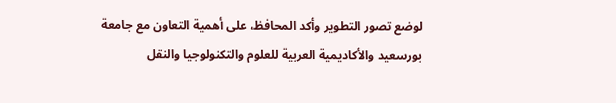لوضع تصور التطوير وأكد المحافظ، على أهمية التعاون مع جامعة بورسعيد والأكاديمية العربية للعلوم والتكنولوجيا والنقل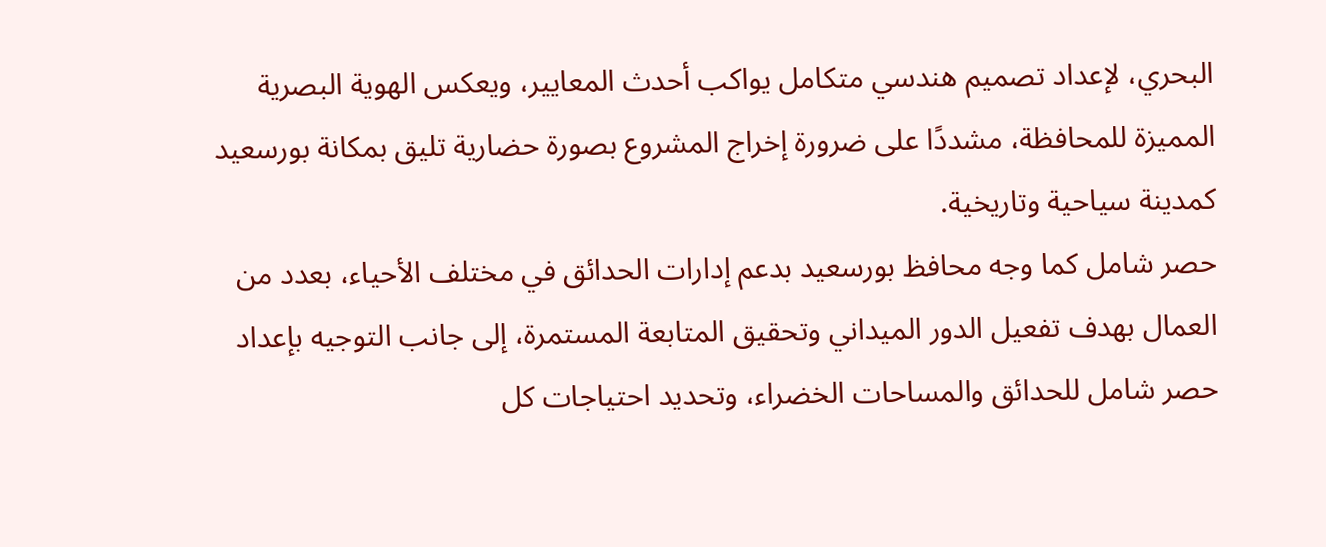البحري، لإعداد تصميم هندسي متكامل يواكب أحدث المعايير، ويعكس الهوية البصرية المميزة للمحافظة، مشددًا على ضرورة إخراج المشروع بصورة حضارية تليق بمكانة بورسعيد كمدينة سياحية وتاريخية.
حصر شامل كما وجه محافظ بورسعيد بدعم إدارات الحدائق في مختلف الأحياء، بعدد من العمال بهدف تفعيل الدور الميداني وتحقيق المتابعة المستمرة، إلى جانب التوجيه بإعداد حصر شامل للحدائق والمساحات الخضراء، وتحديد احتياجات كل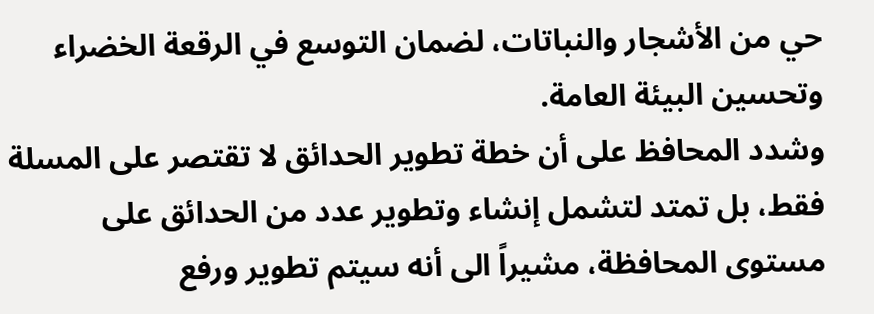حي من الأشجار والنباتات، لضمان التوسع في الرقعة الخضراء وتحسين البيئة العامة.
وشدد المحافظ على أن خطة تطوير الحدائق لا تقتصر على المسلة فقط، بل تمتد لتشمل إنشاء وتطوير عدد من الحدائق على مستوى المحافظة، مشيراً الى أنه سيتم تطوير ورفع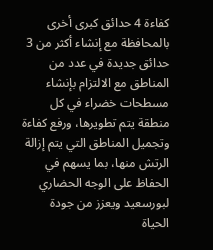كفاءة 4 حدائق كبرى أخرى بالمحافظة مع إنشاء أكثر من 3 حدائق جديدة في عدد من المناطق مع الالتزام بإنشاء مسطحات خضراء في كل منطقة يتم تطويرها، ورفع كفاءة وتجميل المناطق التي يتم إزالة الرتش منها، بما يسهم في الحفاظ على الوجه الحضاري لبورسعيد ويعزز من جودة الحياة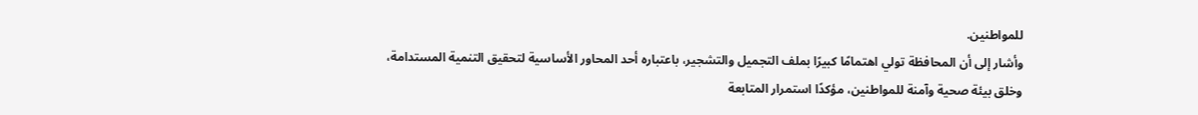للمواطنين.
وأشار إلى أن المحافظة تولي اهتمامًا كبيرًا بملف التجميل والتشجير، باعتباره أحد المحاور الأساسية لتحقيق التنمية المستدامة، وخلق بيئة صحية وآمنة للمواطنين، مؤكدًا استمرار المتابعة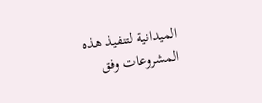الميدانية لتنفيذ هذه المشروعات وفق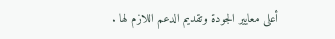أعلى معايير الجودة وتقديم الدعم اللازم لها .